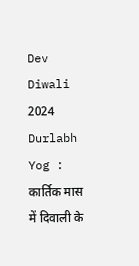Dev Diwali 2024 Durlabh Yog : कार्तिक मास में दिवाली के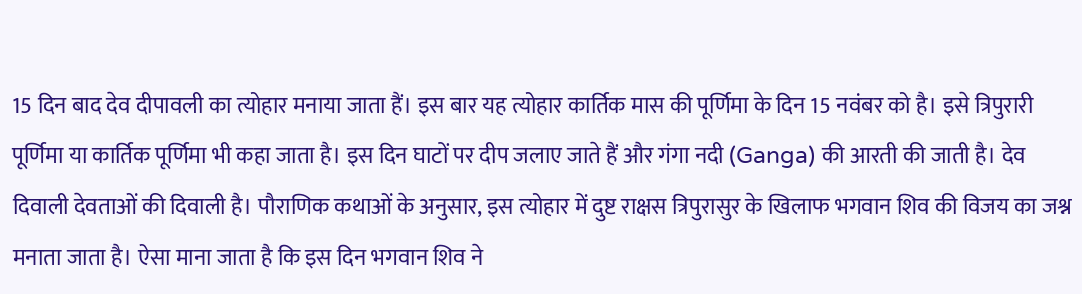15 दिन बाद देव दीपावली का त्योहार मनाया जाता हैं। इस बार यह त्योहार कार्तिक मास की पूर्णिमा के दिन 15 नवंबर को है। इसे त्रिपुरारी पूर्णिमा या कार्तिक पूर्णिमा भी कहा जाता है। इस दिन घाटों पर दीप जलाए जाते हैं और गंगा नदी (Ganga) की आरती की जाती है। देव दिवाली देवताओं की दिवाली है। पौराणिक कथाओं के अनुसार, इस त्योहार में दुष्ट राक्षस त्रिपुरासुर के खिलाफ भगवान शिव की विजय का जश्न मनाता जाता है। ऐसा माना जाता है कि इस दिन भगवान शिव ने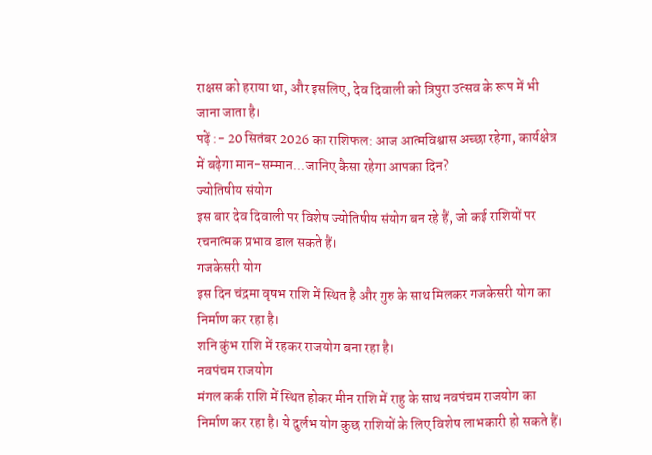राक्षस को हराया था, और इसलिए, देव दिवाली को त्रिपुरा उत्सव के रूप में भी जाना जाता है।
पढ़ें :- 20 सितंबर 2026 का राशिफल: आज आत्मविश्वास अच्छा रहेगा, कार्यक्षेत्र में बढ़ेगा मान-सम्मान...जानिए कैसा रहेगा आपका दिन?
ज्योतिषीय संयोग
इस बार देव दिवाली पर विशेष ज्योतिषीय संयोग बन रहे हैं, जो कई राशियों पर रचनात्मक प्रभाव डाल सकते हैं।
गजकेसरी योग
इस दिन चंद्रमा वृषभ राशि में स्थित है और गुरु के साथ मिलकर गजकेसरी योग का निर्माण कर रहा है।
शनि कुंभ राशि में रहकर राजयोग बना रहा है।
नवपंचम राजयोग
मंगल कर्क राशि में स्थित होकर मीन राशि में राहु के साथ नवपंचम राजयोग का निर्माण कर रहा है। ये दुर्लभ योग कुछ राशियों के लिए विशेष लाभकारी हो सकते हैं।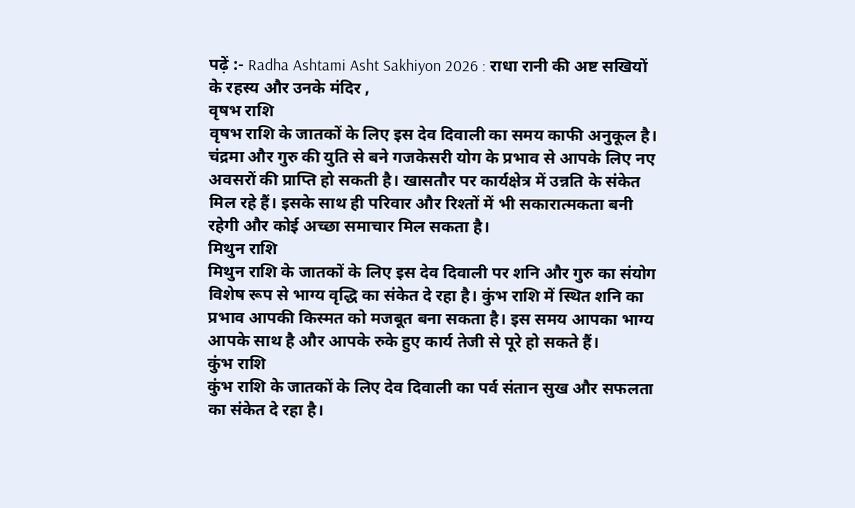पढ़ें :- Radha Ashtami Asht Sakhiyon 2026 : राधा रानी की अष्ट सखियों के रहस्य और उनके मंदिर ,
वृषभ राशि
वृषभ राशि के जातकों के लिए इस देव दिवाली का समय काफी अनुकूल है। चंद्रमा और गुरु की युति से बने गजकेसरी योग के प्रभाव से आपके लिए नए अवसरों की प्राप्ति हो सकती है। खासतौर पर कार्यक्षेत्र में उन्नति के संकेत मिल रहे हैं। इसके साथ ही परिवार और रिश्तों में भी सकारात्मकता बनी रहेगी और कोई अच्छा समाचार मिल सकता है।
मिथुन राशि
मिथुन राशि के जातकों के लिए इस देव दिवाली पर शनि और गुरु का संयोग विशेष रूप से भाग्य वृद्धि का संकेत दे रहा है। कुंभ राशि में स्थित शनि का प्रभाव आपकी किस्मत को मजबूत बना सकता है। इस समय आपका भाग्य आपके साथ है और आपके रुके हुए कार्य तेजी से पूरे हो सकते हैं।
कुंभ राशि
कुंभ राशि के जातकों के लिए देव दिवाली का पर्व संतान सुख और सफलता का संकेत दे रहा है।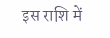इस राशि में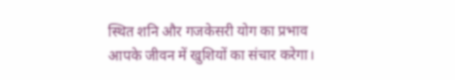स्थित शनि और गजकेसरी योग का प्रभाव आपके जीवन में खुशियों का संचार करेगा।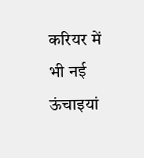करियर में भी नई ऊंचाइयां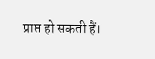प्राप्त हो सकती हैं।